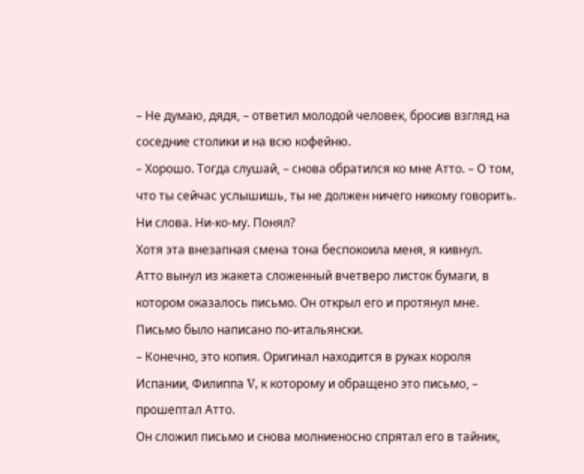– Не думаю, дядя, – ответил молодой человек, бросив взгляд на соседние столики и на всю кофейню.
– Хорошо. Тогда слушай, – снова обратился ко мне Атто. – О том, что ты сейчас услышишь, ты не должен ничего никому говорить. Ни слова. Ни-ко-му. Понял?
Хотя эта внезапная смена тона беспокоила меня, я кивнул.
Атто вынул из жакета сложенный вчетверо листок бумаги, в котором оказалось письмо. Он открыл его и протянул мне. Письмо было написано по-итальянски.
– Конечно, это копия. Оригинал находится в руках короля Испании, Филиппа V, к которому и обращено это письмо, – прошептал Атто.
Он сложил письмо и снова молниеносно спрятал его в тайник,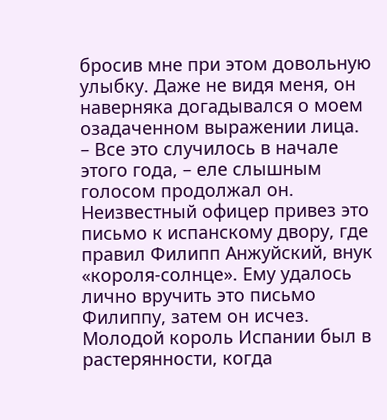бросив мне при этом довольную улыбку. Даже не видя меня, он наверняка догадывался о моем озадаченном выражении лица.
– Все это случилось в начале этого года, – еле слышным голосом продолжал он.
Неизвестный офицер привез это письмо к испанскому двору, где правил Филипп Анжуйский, внук «короля-солнце». Ему удалось лично вручить это письмо Филиппу, затем он исчез. Молодой король Испании был в растерянности, когда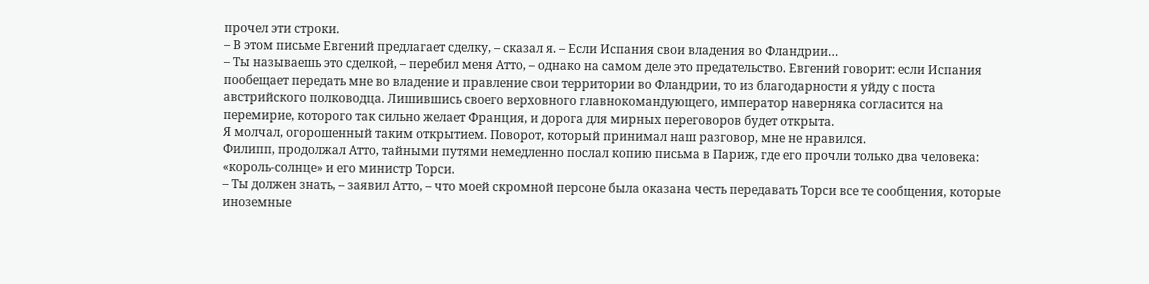прочел эти строки.
– В этом письме Евгений предлагает сделку, – сказал я. – Если Испания свои владения во Фландрии…
– Ты называешь это сделкой, – перебил меня Атто, – однако на самом деле это предательство. Евгений говорит: если Испания пообещает передать мне во владение и правление свои территории во Фландрии, то из благодарности я уйду с поста австрийского полководца. Лишившись своего верховного главнокомандующего, император наверняка согласится на перемирие, которого так сильно желает Франция, и дорога для мирных переговоров будет открыта.
Я молчал, огорошенный таким открытием. Поворот, который принимал наш разговор, мне не нравился.
Филипп, продолжал Атто, тайными путями немедленно послал копию письма в Париж, где его прочли только два человека: «король-солнце» и его министр Торси.
– Ты должен знать, – заявил Атто, – что моей скромной персоне была оказана честь передавать Торси все те сообщения, которые иноземные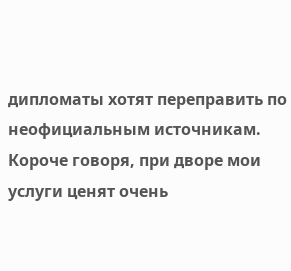дипломаты хотят переправить по неофициальным источникам. Короче говоря, при дворе мои услуги ценят очень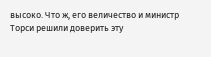высоко. Что ж, его величество и министр Торси решили доверить эту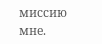миссию мне.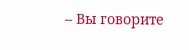– Вы говорите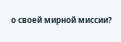о своей мирной миссии?